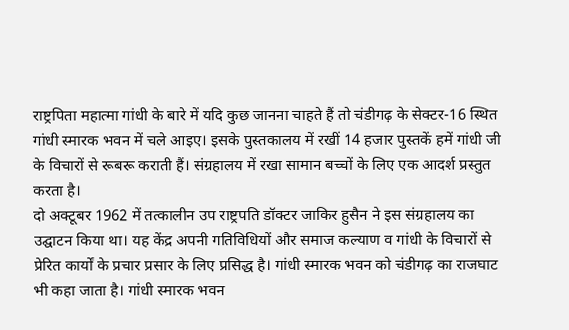राष्ट्रपिता महात्मा गांधी के बारे में यदि कुछ जानना चाहते हैं तो चंडीगढ़ के सेक्टर-16 स्थित गांधी स्मारक भवन में चले आइए। इसके पुस्तकालय में रखीं 14 हजार पुस्तकें हमें गांधी जी के विचारों से रूबरू कराती हैं। संग्रहालय में रखा सामान बच्चों के लिए एक आदर्श प्रस्तुत करता है।
दो अक्टूबर 1962 में तत्कालीन उप राष्ट्रपति डॉक्टर जाकिर हुसैन ने इस संग्रहालय का उद्घाटन किया था। यह केंद्र अपनी गतिविधियों और समाज कल्याण व गांधी के विचारों से प्रेरित कार्यों के प्रचार प्रसार के लिए प्रसिद्ध है। गांधी स्मारक भवन को चंडीगढ़ का राजघाट भी कहा जाता है। गांधी स्मारक भवन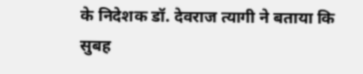के निदेशक डॉ. देवराज त्यागी ने बताया कि सुबह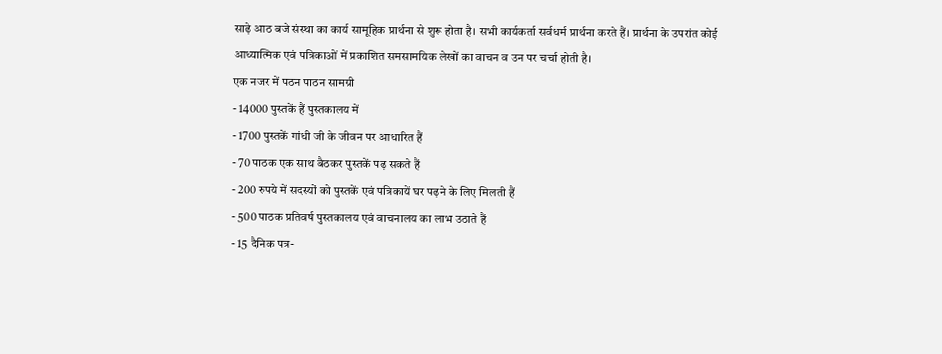साढ़े आठ बजे संस्था का कार्य सामूहिक प्रार्थना से शुरू होता है। सभी कार्यकर्ता सर्वधर्म प्रार्थना करते हैं। प्रार्थना के उपरांत कोई आध्यात्मिक एवं पत्रिकाओं में प्रकाशित समसामयिक लेखों का वाचन व उन पर चर्चा होती है।
एक नजर में पठन पाठन सामग्री
- 14000 पुस्तकें हैं पुस्तकालय में
- 1700 पुस्तकें गांधी जी के जीवन पर आधारित हैं
- 70 पाठक एक साथ बैठकर पुस्तकें पढ़ सकते हैं
- 200 रुपये में सदस्यों को पुस्तकें एवं पत्रिकायें घर पढ़ने के लिए मिलती हैं
- 500 पाठक प्रतिवर्ष पुस्तकालय एवं वाचनालय का लाभ उठाते हैं
- 15 दैनिक पत्र-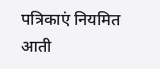पत्रिकाएं नियमित आती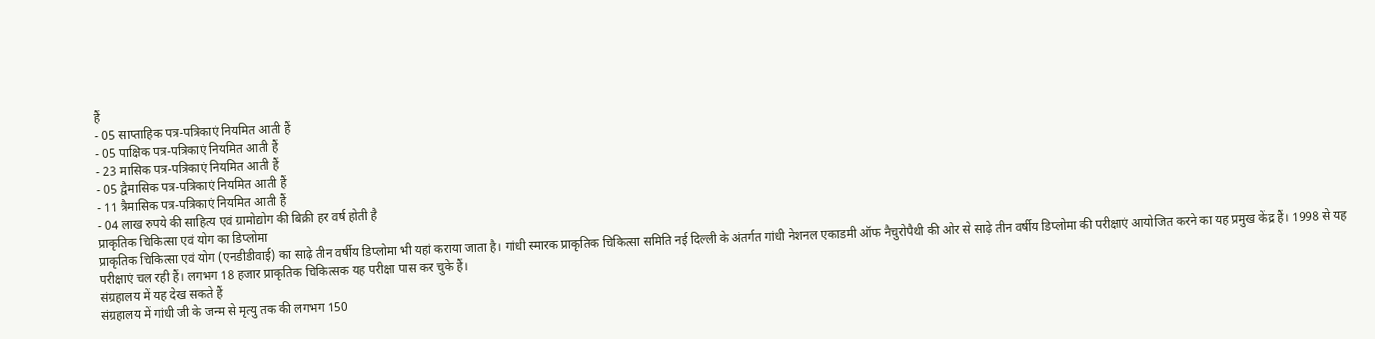हैं
- 05 साप्ताहिक पत्र-पत्रिकाएं नियमित आती हैं
- 05 पाक्षिक पत्र-पत्रिकाएं नियमित आती हैं
- 23 मासिक पत्र-पत्रिकाएं नियमित आती हैं
- 05 द्वैमासिक पत्र-पत्रिकाएं नियमित आती हैं
- 11 त्रैमासिक पत्र-पत्रिकाएं नियमित आती हैं
- 04 लाख रुपये की साहित्य एवं ग्रामोद्योग की बिक्री हर वर्ष होती है
प्राकृतिक चिकित्सा एवं योग का डिप्लोमा
प्राकृतिक चिकित्सा एवं योग (एनडीडीवाई) का साढ़े तीन वर्षीय डिप्लोमा भी यहां कराया जाता है। गांधी स्मारक प्राकृतिक चिकित्सा समिति नई दिल्ली के अंतर्गत गांधी नेशनल एकाडमी ऑफ नैचुरोपैथी की ओर से साढ़े तीन वर्षीय डिप्लोमा की परीक्षाएं आयोजित करने का यह प्रमुख केंद्र हैं। 1998 से यह परीक्षाएं चल रही हैं। लगभग 18 हजार प्राकृतिक चिकित्सक यह परीक्षा पास कर चुके हैं।
संग्रहालय में यह देख सकते हैं
संग्रहालय में गांधी जी के जन्म से मृत्यु तक की लगभग 150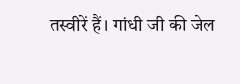तस्वीरें हैं। गांधी जी की जेल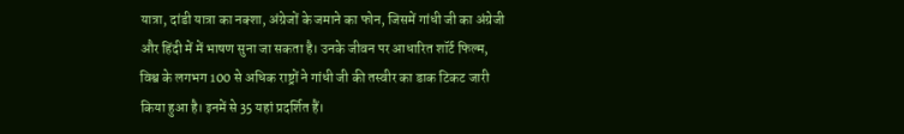यात्रा, दांडी यात्रा का नक्शा, अंग्रेजों के जमाने का फोन, जिसमें गांधी जी का अंग्रेजी और हिंदी में में भाषण सुना जा सकता है। उनके जीवन पर आधारित शॉर्ट फिल्म, विश्व के लगभग 100 से अधिक राष्ट्रों ने गांधी जी की तस्वीर का डाक टिकट जारी किया हुआ है। इनमें से 35 यहां प्रदर्शित हैं।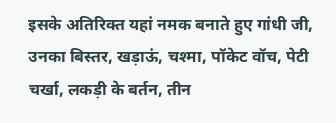इसके अतिरिक्त यहां नमक बनाते हुए गांधी जी, उनका बिस्तर, खड़ाऊं, चश्मा, पॉकेट वॉच, पेटी चर्खा, लकड़ी के बर्तन, तीन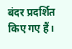बंदर प्रदर्शित किए गए हैं।